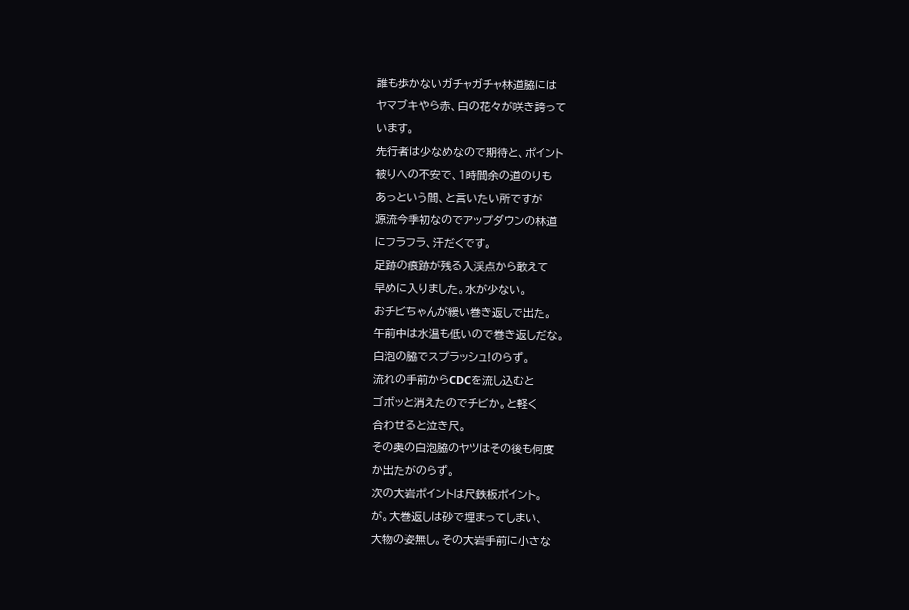誰も歩かないガチャガチャ林道脇には
ヤマブキやら赤、白の花々が咲き誇って
います。
先行者は少なめなので期待と、ポイント
被りへの不安で、1時間余の道のりも
あっという間、と言いたい所ですが
源流今季初なのでアップダウンの林道
にフラフラ、汗だくです。
足跡の痕跡が残る入渓点から敢えて
早めに入りました。水が少ない。
おチビちゃんが緩い巻き返しで出た。
午前中は水温も低いので巻き返しだな。
白泡の脇でスプラッシュ!のらず。
流れの手前からCDCを流し込むと
ゴボッと消えたのでチビか。と軽く
合わせると泣き尺。
その奥の白泡脇のヤツはその後も何度
か出たがのらず。
次の大岩ポイントは尺鉄板ポイント。
が。大巻返しは砂で埋まってしまい、
大物の姿無し。その大岩手前に小さな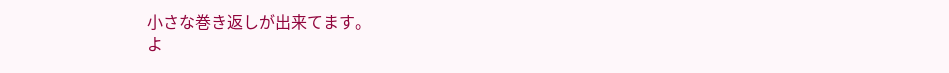小さな巻き返しが出来てます。
よ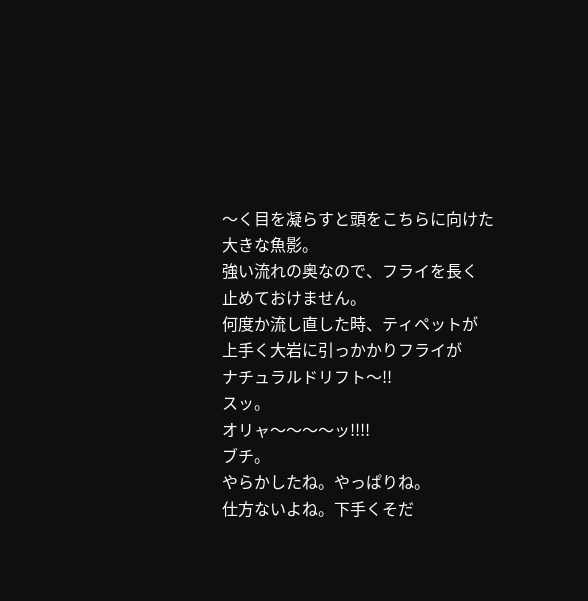〜く目を凝らすと頭をこちらに向けた
大きな魚影。
強い流れの奥なので、フライを長く
止めておけません。
何度か流し直した時、ティペットが
上手く大岩に引っかかりフライが
ナチュラルドリフト〜!!
スッ。
オリャ〜〜〜〜ッ!!!!
ブチ。
やらかしたね。やっぱりね。
仕方ないよね。下手くそだ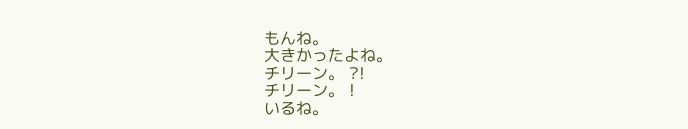もんね。
大きかったよね。
チリーン。 ?!
チリーン。 !
いるね。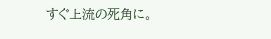すぐ上流の死角に。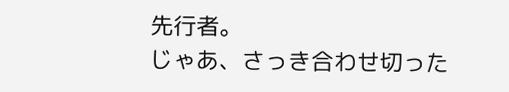先行者。
じゃあ、さっき合わせ切った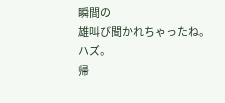瞬間の
雄叫び聞かれちゃったね。ハズ。
帰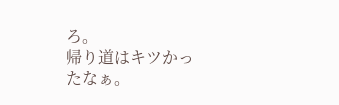ろ。
帰り道はキツかったなぁ。